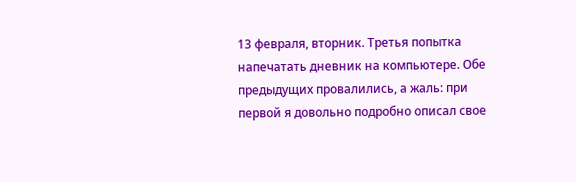13 февраля, вторник. Третья попытка напечатать дневник на компьютере. Обе предыдущих провалились, а жаль: при первой я довольно подробно описал свое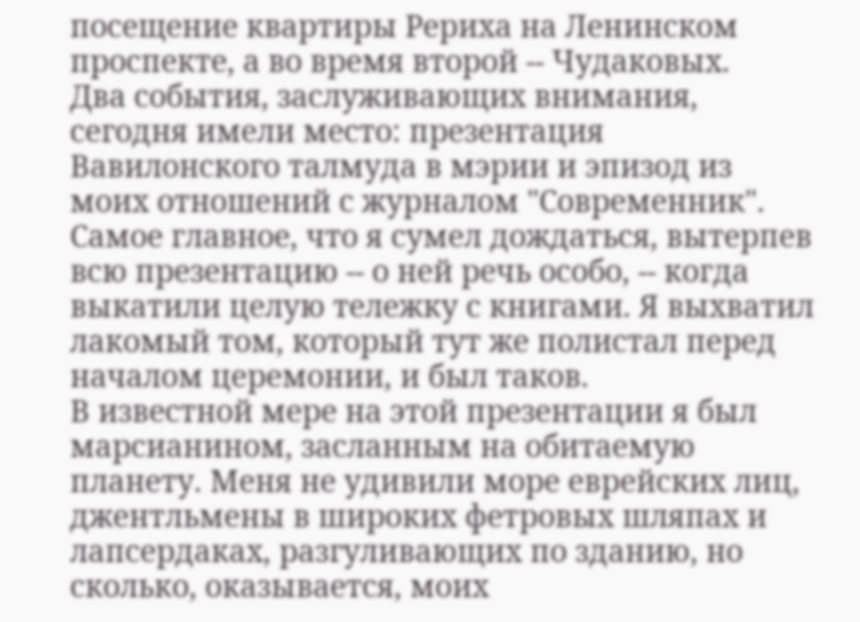посещение квартиры Рериха на Ленинском проспекте, а во время второй -- Чудаковых.
Два события, заслуживающих внимания, сегодня имели место: презентация Вавилонского талмуда в мэрии и эпизод из моих отношений с журналом "Современник".
Самое главное, что я сумел дождаться, вытерпев всю презентацию -- о ней речь особо, -- когда выкатили целую тележку с книгами. Я выхватил лакомый том, который тут же полистал перед началом церемонии, и был таков.
В известной мере на этой презентации я был марсианином, засланным на обитаемую планету. Меня не удивили море еврейских лиц, джентльмены в широких фетровых шляпах и лапсердаках, разгуливающих по зданию, но сколько, оказывается, моих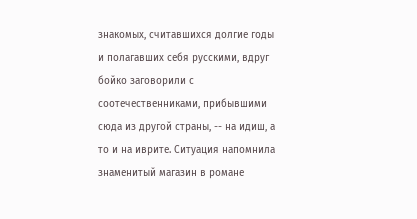знакомых, считавшихся долгие годы и полагавших себя русскими, вдруг бойко заговорили с соотечественниками, прибывшими сюда из другой страны, -- на идиш, а то и на иврите. Ситуация напомнила знаменитый магазин в романе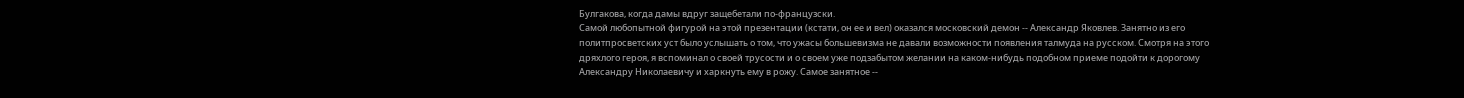Булгакова, когда дамы вдруг защебетали по-французски.
Самой любопытной фигурой на этой презентации (кстати, он ее и вел) оказался московский демон -- Александр Яковлев. Занятно из его политпросветских уст было услышать о том, что ужасы большевизма не давали возможности появления талмуда на русском. Смотря на этого дряхлого героя, я вспоминал о своей трусости и о своем уже подзабытом желании на каком-нибудь подобном приеме подойти к дорогому Александру Николаевичу и харкнуть ему в рожу. Самое занятное --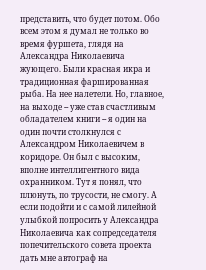представить, что будет потом. Обо всем этом я думал не только во время фуршета, глядя на Александра Николаевича жующего. Были красная икра и традиционная фаршированная рыба. На нее налетели. Но, главное, на выходе -- уже став счастливым обладателем книги -- я один на один почти столкнулся с Александром Николаевичем в коридоре. Он был с высоким, вполне интеллигентного вида охранником. Тут я понял, что плюнуть, по трусости, не смогу. А если подойти и с самой лилейной улыбкой попросить у Александра Николаевича как сопредседателя попечительского совета проекта дать мне автограф на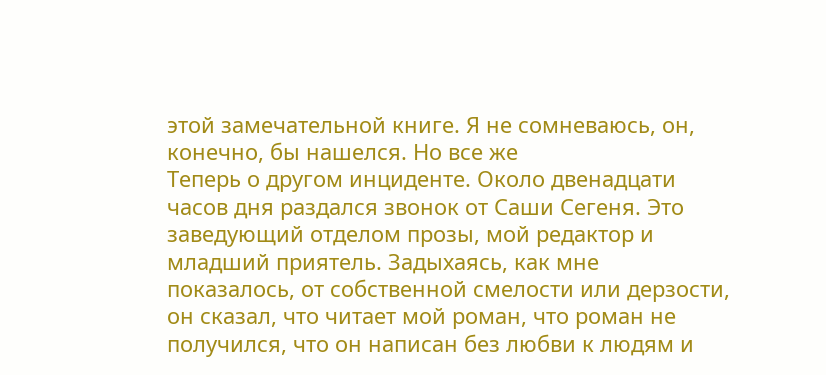этой замечательной книге. Я не сомневаюсь, он, конечно, бы нашелся. Но все же
Теперь о другом инциденте. Около двенадцати часов дня раздался звонок от Саши Сегеня. Это заведующий отделом прозы, мой редактор и младший приятель. Задыхаясь, как мне показалось, от собственной смелости или дерзости, он сказал, что читает мой роман, что роман не получился, что он написан без любви к людям и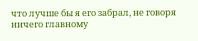что лучше бы я его забрал, не говоря ничего главному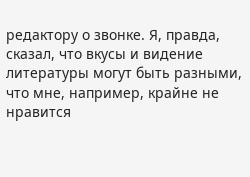редактору о звонке. Я, правда, сказал, что вкусы и видение литературы могут быть разными, что мне, например, крайне не нравится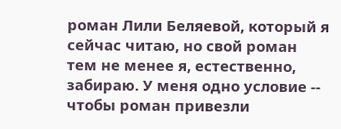роман Лили Беляевой, который я сейчас читаю, но свой роман тем не менее я, естественно, забираю. У меня одно условие -- чтобы роман привезли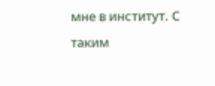мне в институт. С таким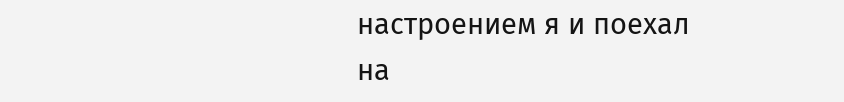настроением я и поехал на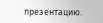презентацию.